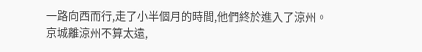一路向西而行,走了小半個月的時間,他們終於進入了涼州。
京城離涼州不算太遠,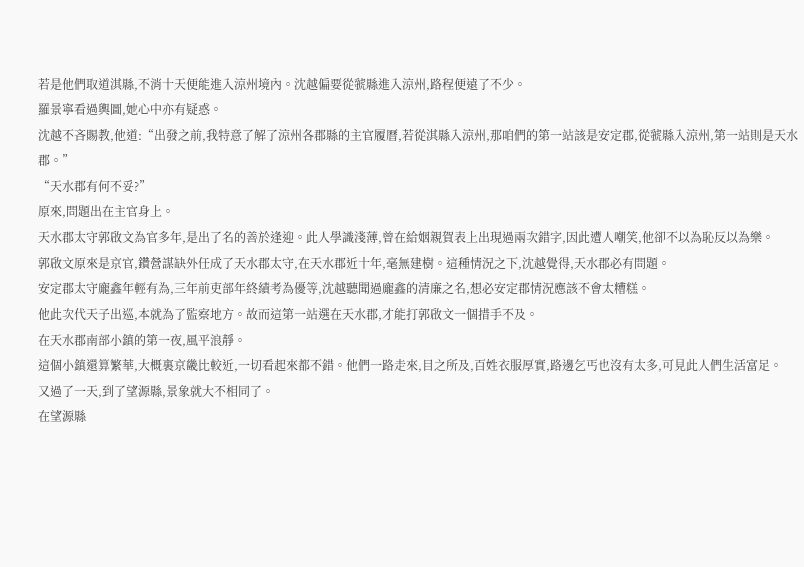若是他們取道淇縣,不消十天便能進入涼州境內。沈越偏要從虢縣進入涼州,路程便遠了不少。
羅景寧看過輿圖,她心中亦有疑惑。
沈越不吝賜教,他道:“出發之前,我特意了解了涼州各郡縣的主官履曆,若從淇縣入涼州,那咱們的第一站該是安定郡,從虢縣入涼州,第一站則是天水郡。”
“天水郡有何不妥?”
原來,問題出在主官身上。
天水郡太守郭啟文為官多年,是出了名的善於逢迎。此人學識淺薄,曾在給姻親賀表上出現過兩次錯字,因此遭人嘲笑,他卻不以為恥反以為樂。
郭啟文原來是京官,鑽營謀缺外任成了天水郡太守,在天水郡近十年,毫無建樹。這種情況之下,沈越覺得,天水郡必有問題。
安定郡太守龐鑫年輕有為,三年前吏部年終績考為優等,沈越聽聞過龐鑫的清廉之名,想必安定郡情況應該不會太糟糕。
他此次代天子出巡,本就為了監察地方。故而這第一站選在天水郡,才能打郭啟文一個措手不及。
在天水郡南部小鎮的第一夜,風平浪靜。
這個小鎮還算繁華,大概裏京畿比較近,一切看起來都不錯。他們一路走來,目之所及,百姓衣服厚實,路邊乞丐也沒有太多,可見此人們生活富足。
又過了一天,到了望源縣,景象就大不相同了。
在望源縣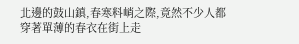北邊的鼓山鎮,春寒料峭之際,竟然不少人都穿著單薄的春衣在街上走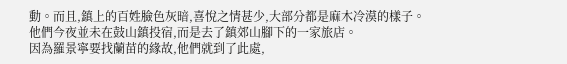動。而且,鎮上的百姓臉色灰暗,喜悅之情甚少,大部分都是麻木冷漠的樣子。
他們今夜並未在鼓山鎮投宿,而是去了鎮郊山腳下的一家旅店。
因為羅景寧要找蘭苗的緣故,他們就到了此處,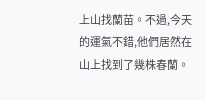上山找蘭苗。不過,今天的運氣不錯,他們居然在山上找到了幾株春蘭。